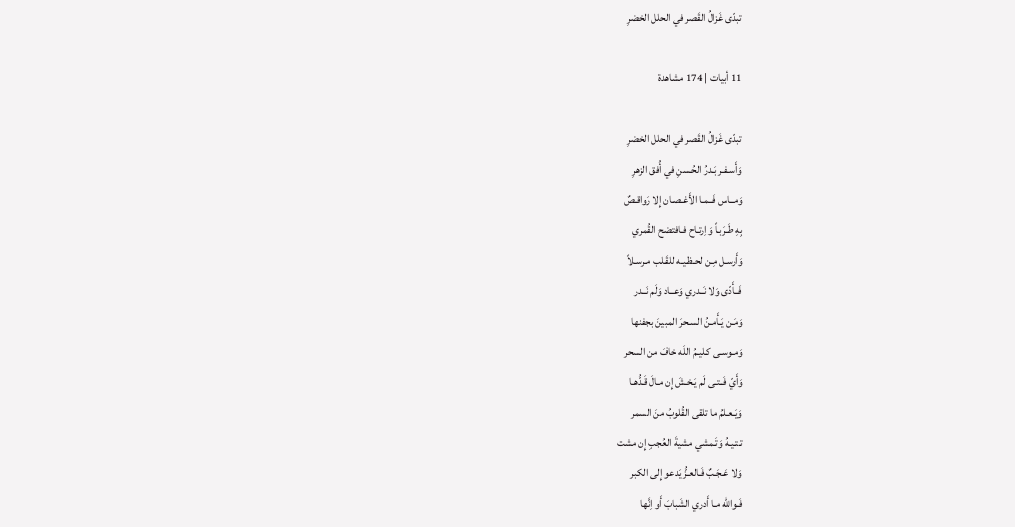تبدّى غَزالُ القَصر في الحلل الخضرِ

11 أبيات | 174 مشاهدة

تبدّى غَزالُ القَصر في الحلل الخضرِ
وَأَسـفـر بَـدرُ الحُـسنِ في أُفق الزهرِ
وَمــاس فَــمـا الأَغـصـان إِلا رَواقـصٌ
بِهِ طَـرَبـاً وَاِرتـاح فـافتضح القُمري
وَأَرسـل مِـن لحـظـيـه للقَـلب مـرسـلاً
فَــأَدّى وَلا نَــدري وَعــاد وَلَم نَــدر
وَمَـن يَـأَمـنُ السـحرَ المبينَ بجفنها
وَمـوسـى كـليـمُ اللَه خافَ من السحر
وَأَيّ فَــتـى لَم يَـخـشَ إِن مـالَ قَـدُّهـا
وَيَـعـلمُ ما تلقى القُلوبُ منَ السمر
تـتـيـهُ وَتَـمشي مشيةَ العُجبِ إِن مشت
وَلا عَـجَـبٌ فَـالعـزُّ يَدعو إِلى الكبر
فَـواللّه مـا أَدري الشَبابَ أَو اِنَّها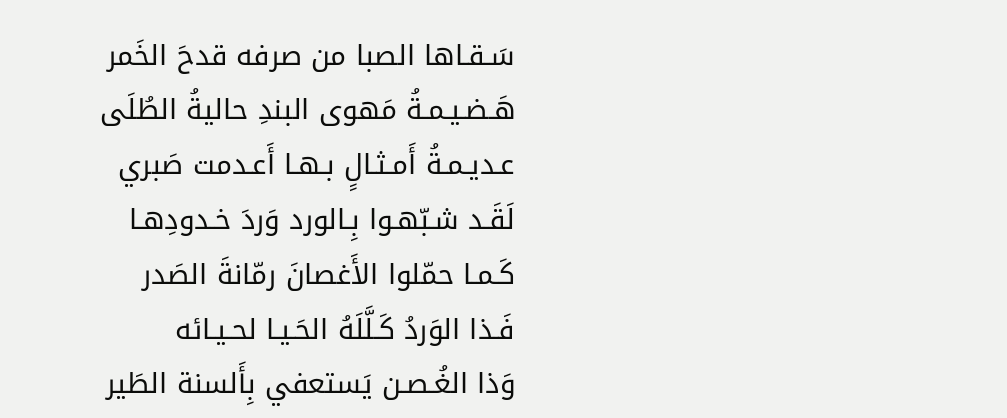سَـقـاها الصبا من صرفه قدحَ الخَمر
هَـضـيـمـةُ مَهوى البندِ حاليةُ الطُلَى
عـديـمـةُ أَمـثـالٍ بـهـا أَعـدمت صَبري
لَقَـد شـبّهـوا بِـالورد وَردَ خـدودِهـا
كَـمـا حمّلوا الأَغصانَ رمّانةَ الصَدر
فَـذا الوَردُ كَـلَّلَهُ الحَـيـا لحـيـائه
وَذا الغُـصـن يَستعفي بِأَلسنة الطَير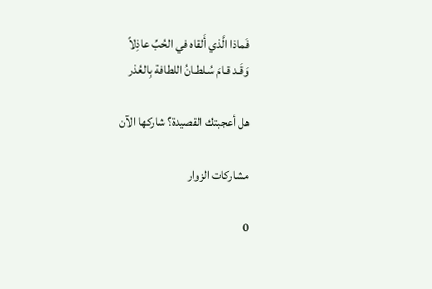فَماذا الَّذي أَلقاه في الحُبِّ عاذِلاً
وَقَـد قـامَ سُـلطـانُ اللطافة بِالعُذر

هل أعجبتك القصيدة؟ شاركها الآن

مشاركات الزوار

0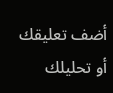أضف تعليقك أو تحليلك